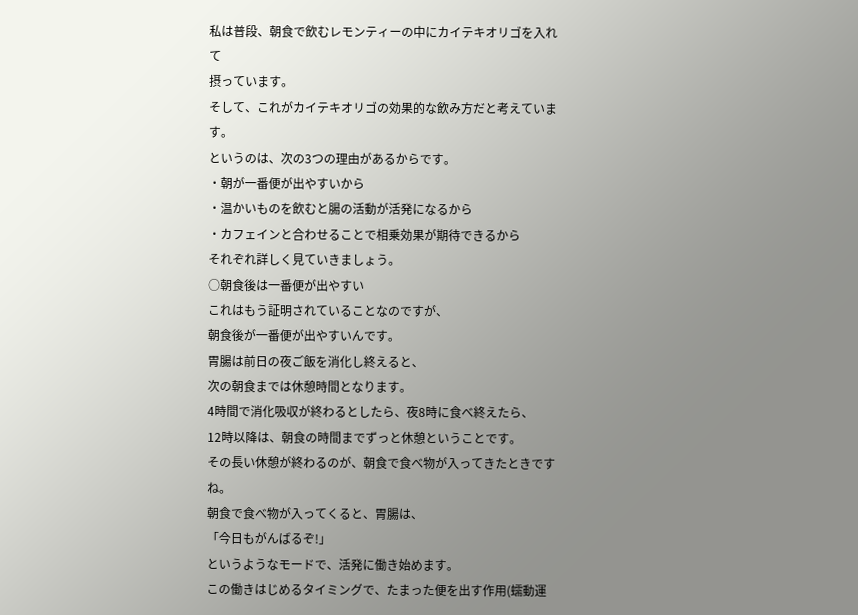私は普段、朝食で飲むレモンティーの中にカイテキオリゴを入れて
摂っています。
そして、これがカイテキオリゴの効果的な飲み方だと考えています。
というのは、次の3つの理由があるからです。
・朝が一番便が出やすいから
・温かいものを飲むと腸の活動が活発になるから
・カフェインと合わせることで相乗効果が期待できるから
それぞれ詳しく見ていきましょう。
○朝食後は一番便が出やすい
これはもう証明されていることなのですが、
朝食後が一番便が出やすいんです。
胃腸は前日の夜ご飯を消化し終えると、
次の朝食までは休憩時間となります。
4時間で消化吸収が終わるとしたら、夜8時に食べ終えたら、
12時以降は、朝食の時間までずっと休憩ということです。
その長い休憩が終わるのが、朝食で食べ物が入ってきたときですね。
朝食で食べ物が入ってくると、胃腸は、
「今日もがんばるぞ!」
というようなモードで、活発に働き始めます。
この働きはじめるタイミングで、たまった便を出す作用(蠕動運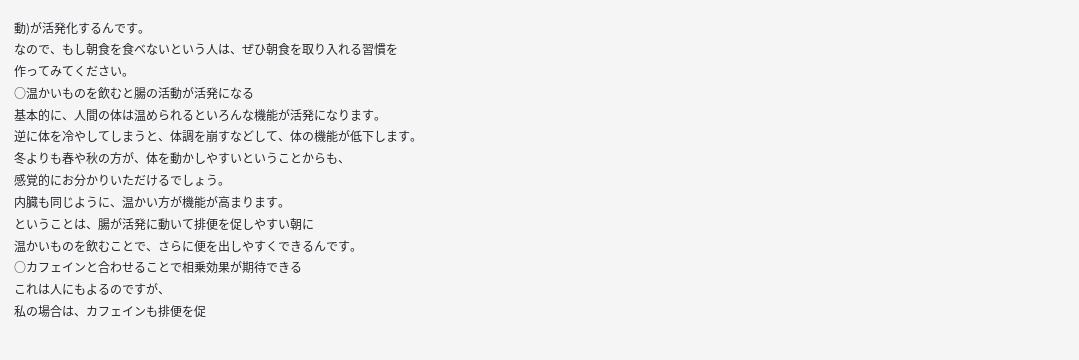動)が活発化するんです。
なので、もし朝食を食べないという人は、ぜひ朝食を取り入れる習慣を
作ってみてください。
○温かいものを飲むと腸の活動が活発になる
基本的に、人間の体は温められるといろんな機能が活発になります。
逆に体を冷やしてしまうと、体調を崩すなどして、体の機能が低下します。
冬よりも春や秋の方が、体を動かしやすいということからも、
感覚的にお分かりいただけるでしょう。
内臓も同じように、温かい方が機能が高まります。
ということは、腸が活発に動いて排便を促しやすい朝に
温かいものを飲むことで、さらに便を出しやすくできるんです。
○カフェインと合わせることで相乗効果が期待できる
これは人にもよるのですが、
私の場合は、カフェインも排便を促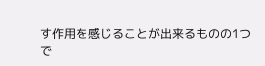す作用を感じることが出来るものの1つ
で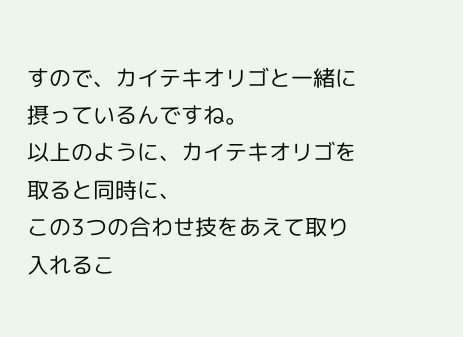すので、カイテキオリゴと一緒に摂っているんですね。
以上のように、カイテキオリゴを取ると同時に、
この3つの合わせ技をあえて取り入れるこ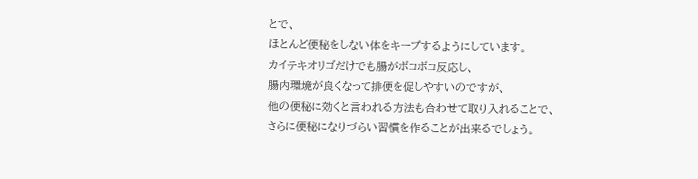とで、
ほとんど便秘をしない体をキープするようにしています。
カイテキオリゴだけでも腸がボコボコ反応し、
腸内環境が良くなって排便を促しやすいのですが、
他の便秘に効くと言われる方法も合わせて取り入れることで、
さらに便秘になりづらい習慣を作ることが出来るでしょう。